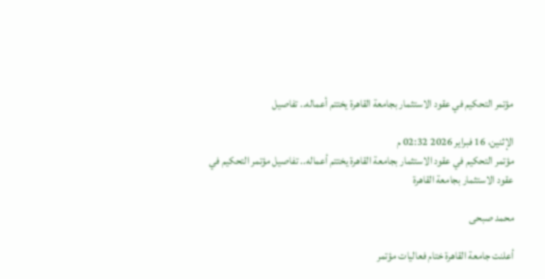مؤتمر التحكيم في عقود الاستثمار بجامعة القاهرة يختتم أعماله.. تفاصيل

الإثنين، 16 فبراير 2026 02:32 م
مؤتمر التحكيم في عقود الاستثمار بجامعة القاهرة يختتم أعماله.. تفاصيل مؤتمر التحكيم في عقود الاستثمار بجامعة القاهرة

محمد صبحى

أعلنت جامعة القاهرة ختام فعاليات مؤتمر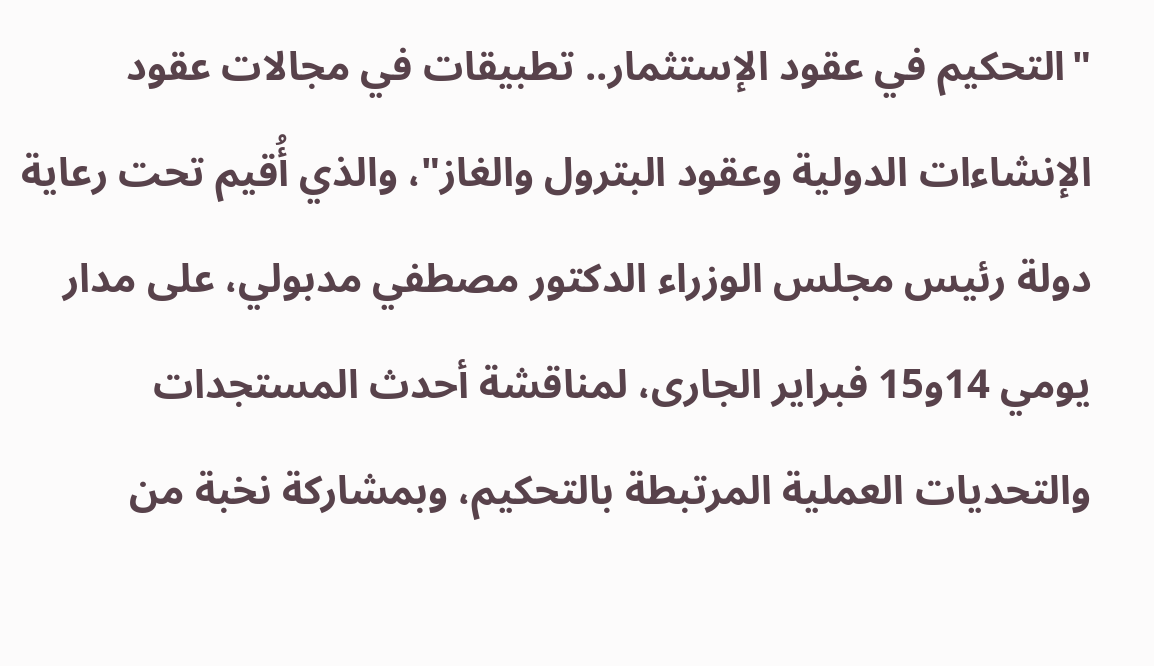"التحكيم في عقود الإستثمار.. تطبيقات في مجالات عقود الإنشاءات الدولية وعقود البترول والغاز"، والذي أُقيم تحت رعاية دولة رئيس مجلس الوزراء الدكتور مصطفي مدبولي، على مدار يومي 14و15 فبراير الجارى، لمناقشة أحدث المستجدات والتحديات العملية المرتبطة بالتحكيم، وبمشاركة نخبة من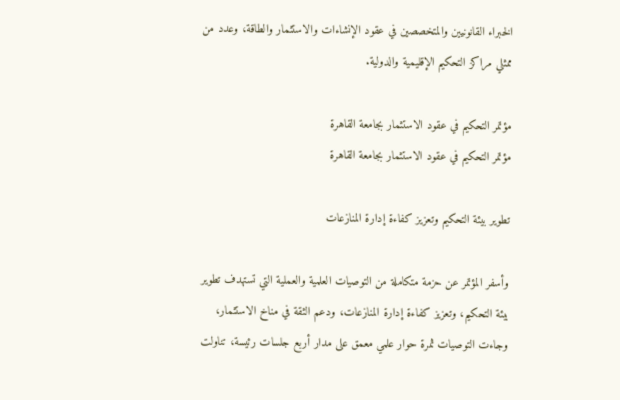الخبراء القانونيين والمتخصصين في عقود الإنشاءات والاستثمار والطاقة، وعدد من ممثلي مراكز التحكيم الإقليمية والدولية.

مؤتمر التحكيم في عقود الاستثمار بجامعة القاهرة
مؤتمر التحكيم في عقود الاستثمار بجامعة القاهرة

تطوير بيئة التحكيم وتعزيز كفاءة إدارة المنازعات

وأسفر المؤتمر عن حزمة متكاملة من التوصيات العلمية والعملية التي تستهدف تطوير بيئة التحكيم، وتعزيز كفاءة إدارة المنازعات، ودعم الثقة في مناخ الاستثمار، وجاءت التوصيات ثمرة حوار علمي معمق على مدار أربع جلسات رئيسة، تناولت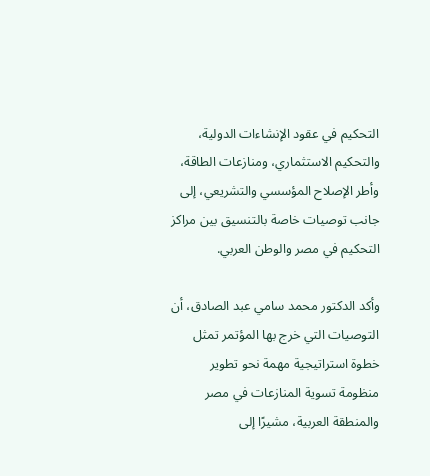التحكيم في عقود الإنشاءات الدولية، والتحكيم الاستثماري، ومنازعات الطاقة، وأطر الإصلاح المؤسسي والتشريعي، إلى جانب توصيات خاصة بالتنسيق بين مراكز التحكيم في مصر والوطن العربي.

وأكد الدكتور محمد سامي عبد الصادق، أن التوصيات التي خرج بها المؤتمر تمثل خطوة استراتيجية مهمة نحو تطوير منظومة تسوية المنازعات في مصر والمنطقة العربية، مشيرًا إلى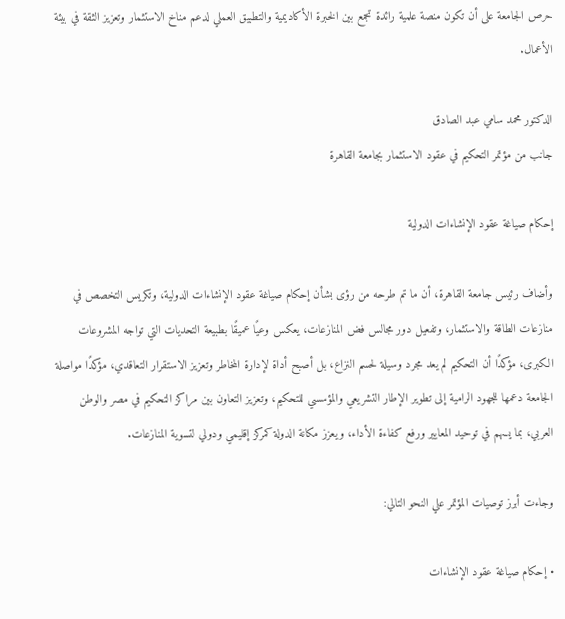حرص الجامعة على أن تكون منصة علمية رائدة تجمع بين الخبرة الأكاديمية والتطبيق العملي لدعم مناخ الاستثمار وتعزيز الثقة في بيئة الأعمال.

الدكتور محمد سامي عبد الصادق
جانب من مؤتمر التحكيم في عقود الاستثمار بجامعة القاهرة

إحكام صياغة عقود الإنشاءات الدولية

وأضاف رئيس جامعة القاهرة، أن ما تم طرحه من رؤى بشأن إحكام صياغة عقود الإنشاءات الدولية، وتكريس التخصص في منازعات الطاقة والاستثمار، وتفعيل دور مجالس فض المنازعات، يعكس وعيًا عميقًا بطبيعة التحديات التي تواجه المشروعات الكبرى، مؤكدًا أن التحكيم لم يعد مجرد وسيلة لحسم النزاع، بل أصبح أداة لإدارة المخاطر وتعزيز الاستقرار التعاقدي، مؤكدًا مواصلة الجامعة دعمها للجهود الرامية إلى تطوير الإطار التشريعي والمؤسسي للتحكيم، وتعزيز التعاون بين مراكز التحكيم في مصر والوطن العربي، بما يسهم في توحيد المعايير ورفع كفاءة الأداء، ويعزز مكانة الدولة كمركز إقليمي ودولي لتسوية المنازعات.

وجاءت أبرز توصيات المؤتمر علي النحو التالي:

• إحكام صياغة عقود الإنشاءات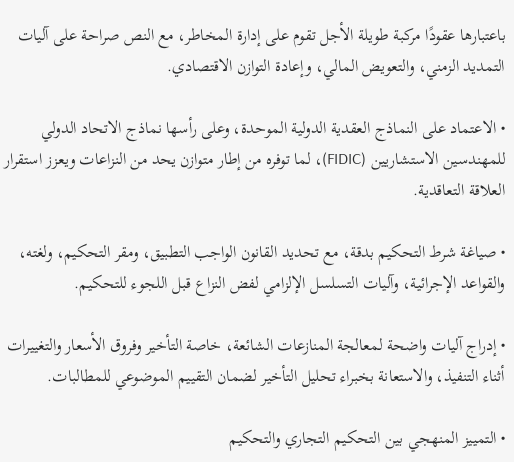باعتبارها عقودًا مركبة طويلة الأجل تقوم على إدارة المخاطر، مع النص صراحة على آليات التمديد الزمني، والتعويض المالي، وإعادة التوازن الاقتصادي.

• الاعتماد على النماذج العقدية الدولية الموحدة، وعلى رأسها نماذج الاتحاد الدولي للمهندسين الاستشاريين (FIDIC)، لما توفره من إطار متوازن يحد من النزاعات ويعزز استقرار العلاقة التعاقدية.

• صياغة شرط التحكيم بدقة، مع تحديد القانون الواجب التطبيق، ومقر التحكيم، ولغته، والقواعد الإجرائية، وآليات التسلسل الإلزامي لفض النزاع قبل اللجوء للتحكيم.

• إدراج آليات واضحة لمعالجة المنازعات الشائعة، خاصة التأخير وفروق الأسعار والتغييرات أثناء التنفيذ، والاستعانة بخبراء تحليل التأخير لضمان التقييم الموضوعي للمطالبات.

• التمييز المنهجي بين التحكيم التجاري والتحكيم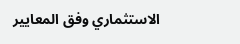الاستثماري وفق المعايير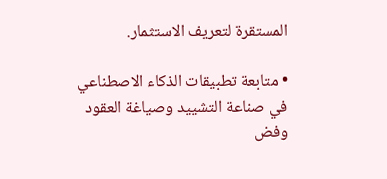المستقرة لتعريف الاستثمار.

• متابعة تطبيقات الذكاء الاصطناعي في صناعة التشييد وصياغة العقود وفض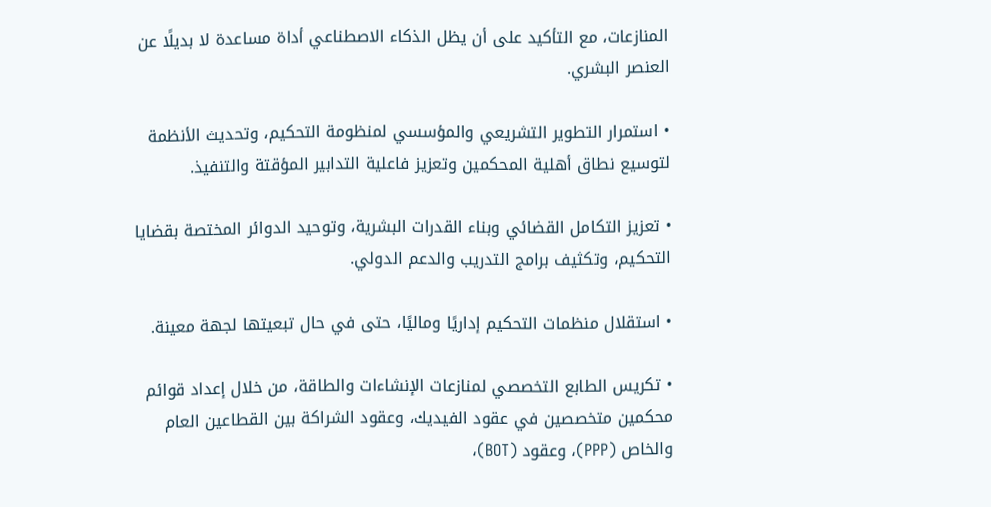المنازعات، مع التأكيد على أن يظل الذكاء الاصطناعي أداة مساعدة لا بديلًا عن العنصر البشري.

• استمرار التطوير التشريعي والمؤسسي لمنظومة التحكيم، وتحديث الأنظمة لتوسيع نطاق أهلية المحكمين وتعزيز فاعلية التدابير المؤقتة والتنفيذ.

• تعزيز التكامل القضائي وبناء القدرات البشرية، وتوحيد الدوائر المختصة بقضايا التحكيم، وتكثيف برامج التدريب والدعم الدولي.

• استقلال منظمات التحكيم إداريًا وماليًا، حتى في حال تبعيتها لجهة معينة.

• تكريس الطابع التخصصي لمنازعات الإنشاءات والطاقة، من خلال إعداد قوائم محكمين متخصصين في عقود الفيديك، وعقود الشراكة بين القطاعين العام والخاص (PPP)، وعقود (BOT)،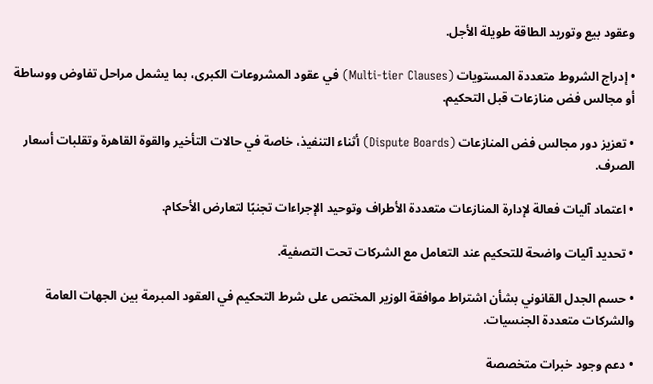وعقود بيع وتوريد الطاقة طويلة الأجل.

• إدراج الشروط متعددة المستويات (Multi-tier Clauses) في عقود المشروعات الكبرى، بما يشمل مراحل تفاوض ووساطة أو مجالس فض منازعات قبل التحكيم.

• تعزيز دور مجالس فض المنازعات (Dispute Boards) أثناء التنفيذ، خاصة في حالات التأخير والقوة القاهرة وتقلبات أسعار الصرف.

• اعتماد آليات فعالة لإدارة المنازعات متعددة الأطراف وتوحيد الإجراءات تجنبًا لتعارض الأحكام.

• تحديد آليات واضحة للتحكيم عند التعامل مع الشركات تحت التصفية.

• حسم الجدل القانوني بشأن اشتراط موافقة الوزير المختص على شرط التحكيم في العقود المبرمة بين الجهات العامة والشركات متعددة الجنسيات.

• دعم وجود خبرات متخصصة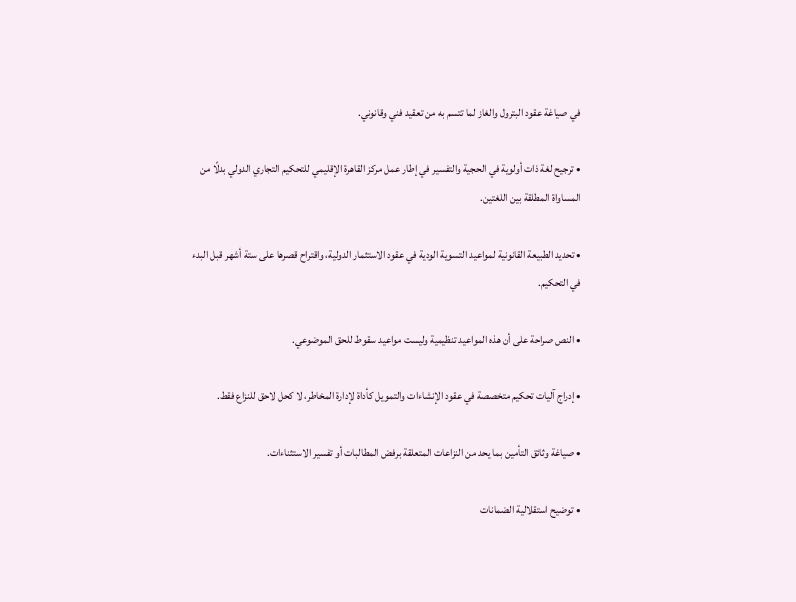في صياغة عقود البترول والغاز لما تتسم به من تعقيد فني وقانوني.

• ترجيح لغة ذات أولوية في الحجية والتفسير في إطار عمل مركز القاهرة الإقليمي للتحكيم التجاري الدولي بدلًا من المساواة المطلقة بين اللغتين.

• تحديد الطبيعة القانونية لمواعيد التسوية الودية في عقود الاستثمار الدولية، واقتراح قصرها على ستة أشهر قبل البدء في التحكيم.

• النص صراحة على أن هذه المواعيد تنظيمية وليست مواعيد سقوط للحق الموضوعي.

• إدراج آليات تحكيم متخصصة في عقود الإنشاءات والتمويل كأداة لإدارة المخاطر، لا كحل لاحق للنزاع فقط.

• صياغة وثائق التأمين بما يحد من النزاعات المتعلقة برفض المطالبات أو تفسير الاستثناءات.

• توضيح استقلالية الضمانات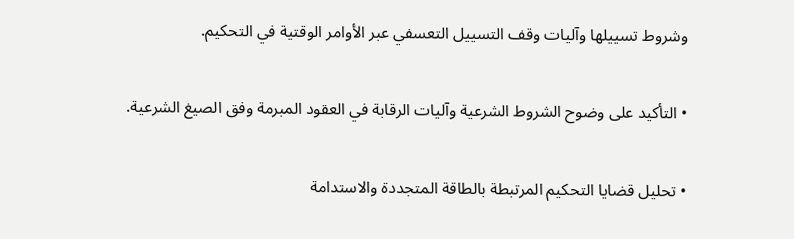وشروط تسييلها وآليات وقف التسييل التعسفي عبر الأوامر الوقتية في التحكيم.

• التأكيد على وضوح الشروط الشرعية وآليات الرقابة في العقود المبرمة وفق الصيغ الشرعية.

• تحليل قضايا التحكيم المرتبطة بالطاقة المتجددة والاستدامة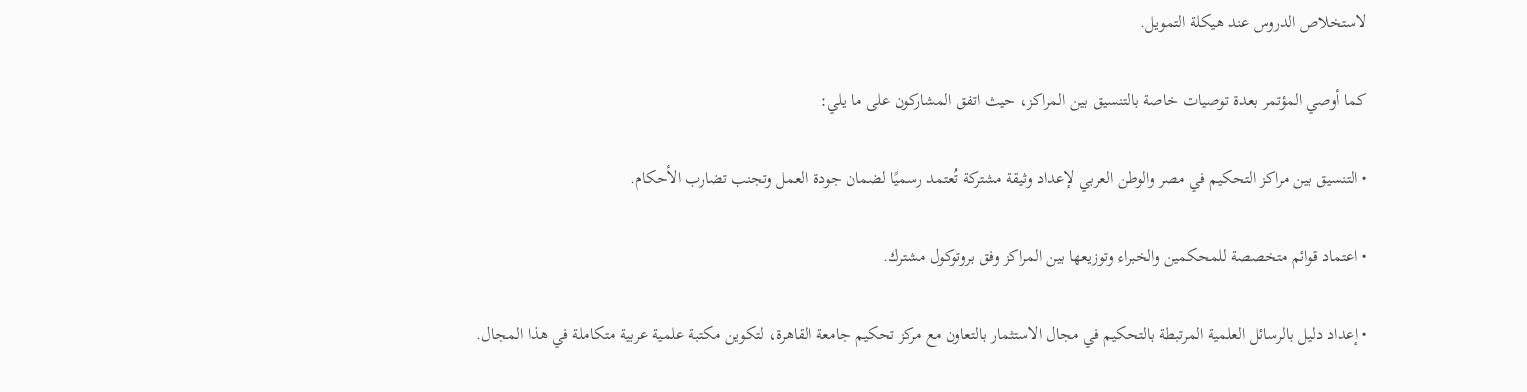لاستخلاص الدروس عند هيكلة التمويل.

كما أوصي المؤتمر بعدة توصيات خاصة بالتنسيق بين المراكز، حيث اتفق المشاركون على ما يلي:

• التنسيق بين مراكز التحكيم في مصر والوطن العربي لإعداد وثيقة مشتركة تُعتمد رسميًا لضمان جودة العمل وتجنب تضارب الأحكام.

• اعتماد قوائم متخصصة للمحكمين والخبراء وتوزيعها بين المراكز وفق بروتوكول مشترك.

• إعداد دليل بالرسائل العلمية المرتبطة بالتحكيم في مجال الاستثمار بالتعاون مع مركز تحكيم جامعة القاهرة، لتكوين مكتبة علمية عربية متكاملة في هذا المجال.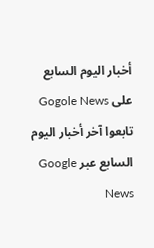أخبار اليوم السابع على Gogole News تابعوا آخر أخبار اليوم السابع عبر Google News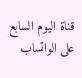قناة اليوم السابع على الواتساب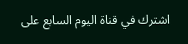اشترك في قناة اليوم السابع على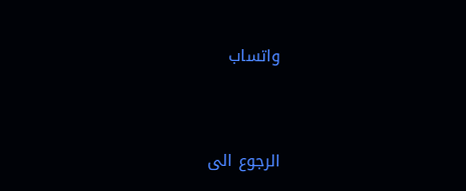واتساب



الرجوع الى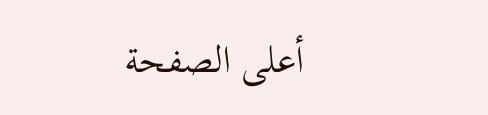أعلى الصفحة